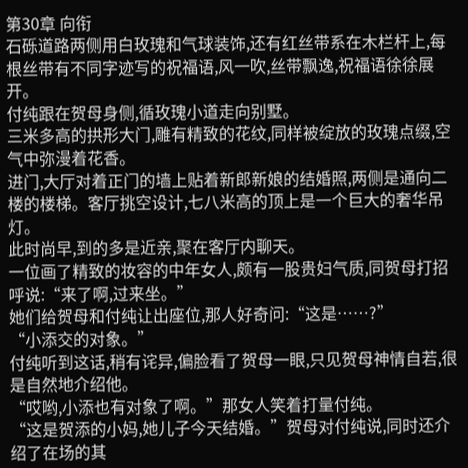第30章 向衔
石砾道路两侧用白玫瑰和气球装饰,还有红丝带系在木栏杆上,每根丝带有不同字迹写的祝福语,风一吹,丝带飘逸,祝福语徐徐展开。
付纯跟在贺母身侧,循玫瑰小道走向别墅。
三米多高的拱形大门,雕有精致的花纹,同样被绽放的玫瑰点缀,空气中弥漫着花香。
进门,大厅对着正门的墙上贴着新郎新娘的结婚照,两侧是通向二楼的楼梯。客厅挑空设计,七八米高的顶上是一个巨大的奢华吊灯。
此时尚早,到的多是近亲,聚在客厅内聊天。
一位画了精致的妆容的中年女人,颇有一股贵妇气质,同贺母打招呼说:“来了啊,过来坐。”
她们给贺母和付纯让出座位,那人好奇问:“这是……?”
“小添交的对象。”
付纯听到这话,稍有诧异,偏脸看了贺母一眼,只见贺母神情自若,很是自然地介绍他。
“哎哟,小添也有对象了啊。”那女人笑着打量付纯。
“这是贺添的小妈,她儿子今天结婚。”贺母对付纯说,同时还介绍了在场的其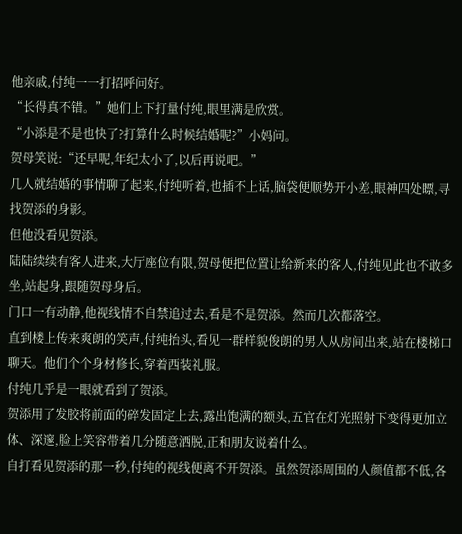他亲戚,付纯一一打招呼问好。
“长得真不错。”她们上下打量付纯,眼里满是欣赏。
“小添是不是也快了?打算什么时候结婚呢?”小妈问。
贺母笑说:“还早呢,年纪太小了,以后再说吧。”
几人就结婚的事情聊了起来,付纯听着,也插不上话,脑袋便顺势开小差,眼神四处瞟,寻找贺添的身影。
但他没看见贺添。
陆陆续续有客人进来,大厅座位有限,贺母便把位置让给新来的客人,付纯见此也不敢多坐,站起身,跟随贺母身后。
门口一有动静,他视线情不自禁追过去,看是不是贺添。然而几次都落空。
直到楼上传来爽朗的笑声,付纯抬头,看见一群样貌俊朗的男人从房间出来,站在楼梯口聊天。他们个个身材修长,穿着西装礼服。
付纯几乎是一眼就看到了贺添。
贺添用了发胶将前面的碎发固定上去,露出饱满的额头,五官在灯光照射下变得更加立体、深邃,脸上笑容带着几分随意洒脱,正和朋友说着什么。
自打看见贺添的那一秒,付纯的视线便离不开贺添。虽然贺添周围的人颜值都不低,各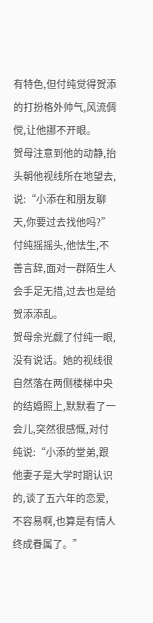有特色,但付纯觉得贺添的打扮格外帅气,风流倜傥,让他挪不开眼。
贺母注意到他的动静,抬头朝他视线所在地望去,说:“小添在和朋友聊天,你要过去找他吗?”
付纯摇摇头,他怯生,不善言辞,面对一群陌生人会手足无措,过去也是给贺添添乱。
贺母余光觑了付纯一眼,没有说话。她的视线很自然落在两侧楼梯中央的结婚照上,默默看了一会儿,突然很感慨,对付纯说:“小添的堂弟,跟他妻子是大学时期认识的,谈了五六年的恋爱,不容易啊,也算是有情人终成眷属了。”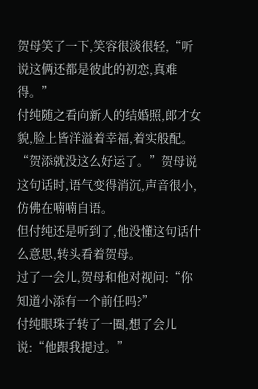贺母笑了一下,笑容很淡很轻,“听说这俩还都是彼此的初恋,真难得。”
付纯随之看向新人的结婚照,郎才女貌,脸上皆洋溢着幸福,着实般配。
“贺添就没这么好运了。”贺母说这句话时,语气变得消沉,声音很小,仿佛在喃喃自语。
但付纯还是听到了,他没懂这句话什么意思,转头看着贺母。
过了一会儿,贺母和他对视问:“你知道小添有一个前任吗?”
付纯眼珠子转了一圈,想了会儿说:“他跟我提过。”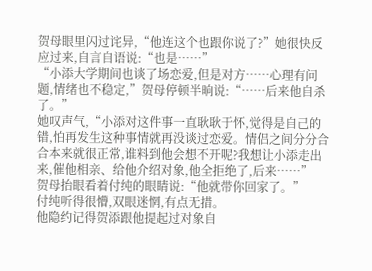贺母眼里闪过诧异,“他连这个也跟你说了?”她很快反应过来,自言自语说:“也是……”
“小添大学期间也谈了场恋爱,但是对方……心理有问题,情绪也不稳定,”贺母停顿半晌说:“……后来他自杀了。”
她叹声气,“小添对这件事一直耿耿于怀,觉得是自己的错,怕再发生这种事情就再没谈过恋爱。情侣之间分分合合本来就很正常,谁料到他会想不开呢?我想让小添走出来,催他相亲、给他介绍对象,他全拒绝了,后来……”
贺母抬眼看着付纯的眼睛说:“他就带你回家了。”
付纯听得很懵,双眼迷惘,有点无措。
他隐约记得贺添跟他提起过对象自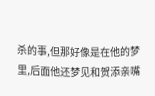杀的事,但那好像是在他的梦里,后面他还梦见和贺添亲嘴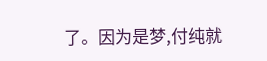了。因为是梦,付纯就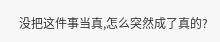没把这件事当真,怎么突然成了真的?